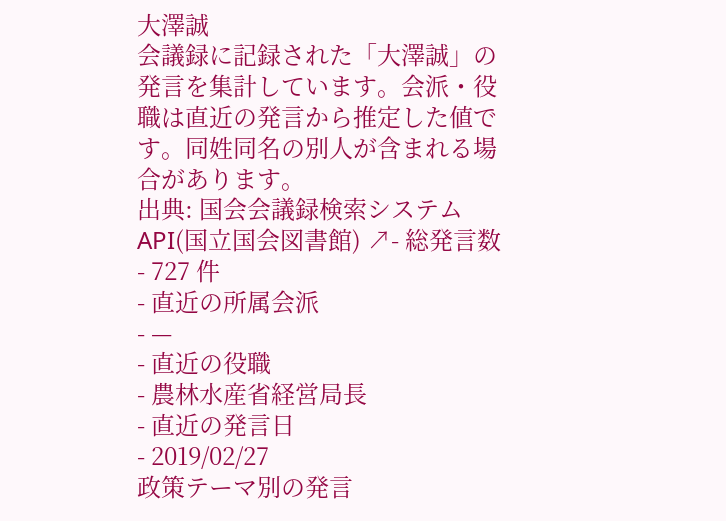大澤誠
会議録に記録された「大澤誠」の発言を集計しています。会派・役職は直近の発言から推定した値です。同姓同名の別人が含まれる場合があります。
出典: 国会会議録検索システム API(国立国会図書館) ↗- 総発言数
- 727 件
- 直近の所属会派
- —
- 直近の役職
- 農林水産省経営局長
- 直近の発言日
- 2019/02/27
政策テーマ別の発言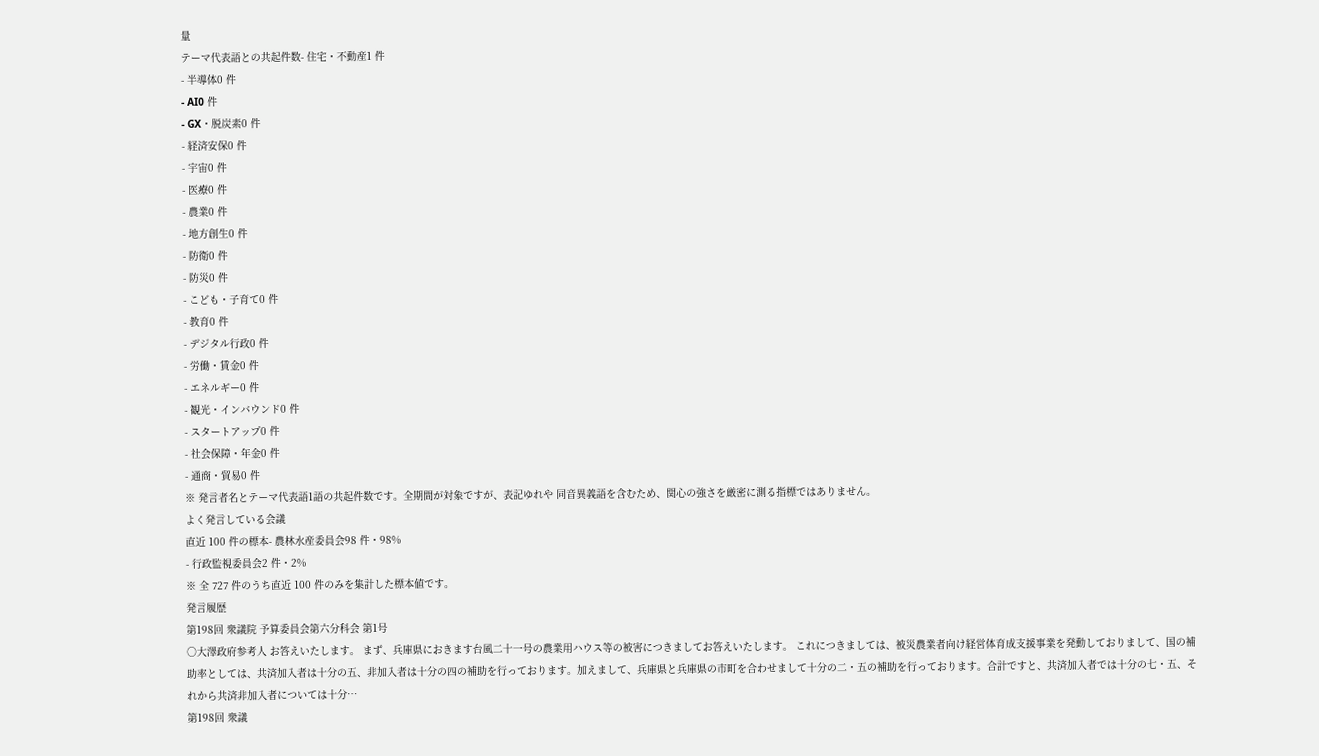量
テーマ代表語との共起件数- 住宅・不動産1 件
- 半導体0 件
- AI0 件
- GX・脱炭素0 件
- 経済安保0 件
- 宇宙0 件
- 医療0 件
- 農業0 件
- 地方創生0 件
- 防衛0 件
- 防災0 件
- こども・子育て0 件
- 教育0 件
- デジタル行政0 件
- 労働・賃金0 件
- エネルギー0 件
- 観光・インバウンド0 件
- スタートアップ0 件
- 社会保障・年金0 件
- 通商・貿易0 件
※ 発言者名とテーマ代表語1語の共起件数です。全期間が対象ですが、表記ゆれや 同音異義語を含むため、関心の強さを厳密に測る指標ではありません。
よく発言している会議
直近 100 件の標本- 農林水産委員会98 件・98%
- 行政監視委員会2 件・2%
※ 全 727 件のうち直近 100 件のみを集計した標本値です。
発言履歴
第198回 衆議院 予算委員会第六分科会 第1号
○大澤政府参考人 お答えいたします。 まず、兵庫県におきます台風二十一号の農業用ハウス等の被害につきましてお答えいたします。 これにつきましては、被災農業者向け経営体育成支援事業を発動しておりまして、国の補助率としては、共済加入者は十分の五、非加入者は十分の四の補助を行っております。加えまして、兵庫県と兵庫県の市町を合わせまして十分の二・五の補助を行っております。合計ですと、共済加入者では十分の七・五、それから共済非加入者については十分…
第198回 衆議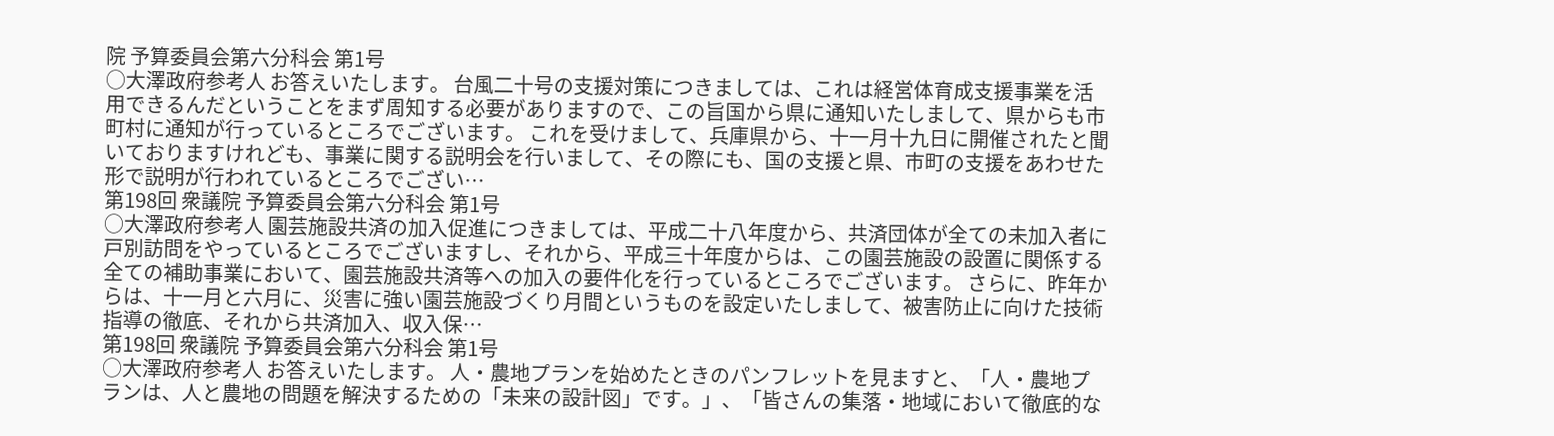院 予算委員会第六分科会 第1号
○大澤政府参考人 お答えいたします。 台風二十号の支援対策につきましては、これは経営体育成支援事業を活用できるんだということをまず周知する必要がありますので、この旨国から県に通知いたしまして、県からも市町村に通知が行っているところでございます。 これを受けまして、兵庫県から、十一月十九日に開催されたと聞いておりますけれども、事業に関する説明会を行いまして、その際にも、国の支援と県、市町の支援をあわせた形で説明が行われているところでござい…
第198回 衆議院 予算委員会第六分科会 第1号
○大澤政府参考人 園芸施設共済の加入促進につきましては、平成二十八年度から、共済団体が全ての未加入者に戸別訪問をやっているところでございますし、それから、平成三十年度からは、この園芸施設の設置に関係する全ての補助事業において、園芸施設共済等への加入の要件化を行っているところでございます。 さらに、昨年からは、十一月と六月に、災害に強い園芸施設づくり月間というものを設定いたしまして、被害防止に向けた技術指導の徹底、それから共済加入、収入保…
第198回 衆議院 予算委員会第六分科会 第1号
○大澤政府参考人 お答えいたします。 人・農地プランを始めたときのパンフレットを見ますと、「人・農地プランは、人と農地の問題を解決するための「未来の設計図」です。」、「皆さんの集落・地域において徹底的な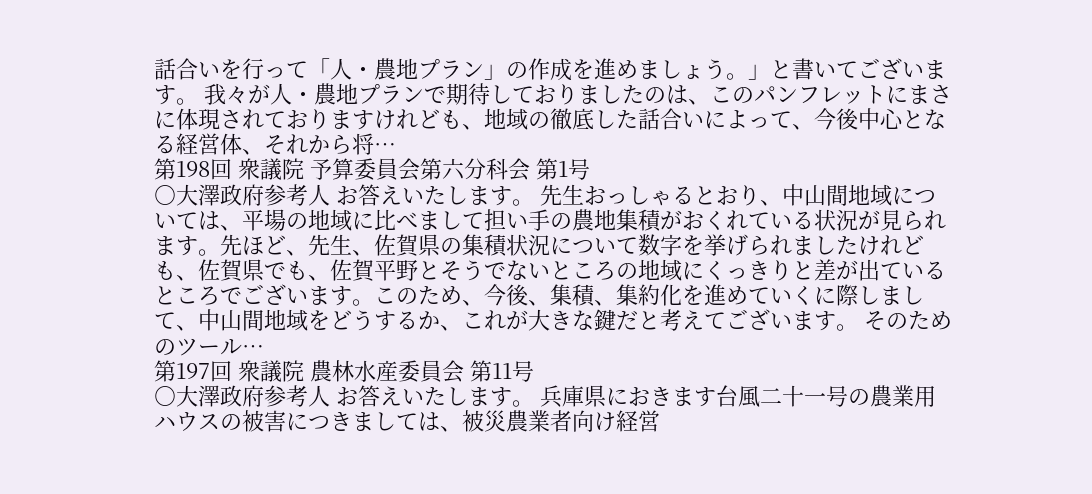話合いを行って「人・農地プラン」の作成を進めましょう。」と書いてございます。 我々が人・農地プランで期待しておりましたのは、このパンフレットにまさに体現されておりますけれども、地域の徹底した話合いによって、今後中心となる経営体、それから将…
第198回 衆議院 予算委員会第六分科会 第1号
○大澤政府参考人 お答えいたします。 先生おっしゃるとおり、中山間地域については、平場の地域に比べまして担い手の農地集積がおくれている状況が見られます。先ほど、先生、佐賀県の集積状況について数字を挙げられましたけれども、佐賀県でも、佐賀平野とそうでないところの地域にくっきりと差が出ているところでございます。このため、今後、集積、集約化を進めていくに際しまして、中山間地域をどうするか、これが大きな鍵だと考えてございます。 そのためのツール…
第197回 衆議院 農林水産委員会 第11号
○大澤政府参考人 お答えいたします。 兵庫県におきます台風二十一号の農業用ハウスの被害につきましては、被災農業者向け経営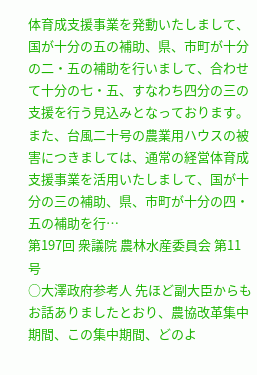体育成支援事業を発動いたしまして、国が十分の五の補助、県、市町が十分の二・五の補助を行いまして、合わせて十分の七・五、すなわち四分の三の支援を行う見込みとなっております。 また、台風二十号の農業用ハウスの被害につきましては、通常の経営体育成支援事業を活用いたしまして、国が十分の三の補助、県、市町が十分の四・五の補助を行…
第197回 衆議院 農林水産委員会 第11号
○大澤政府参考人 先ほど副大臣からもお話ありましたとおり、農協改革集中期間、この集中期間、どのよ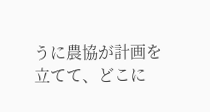うに農協が計画を立てて、どこに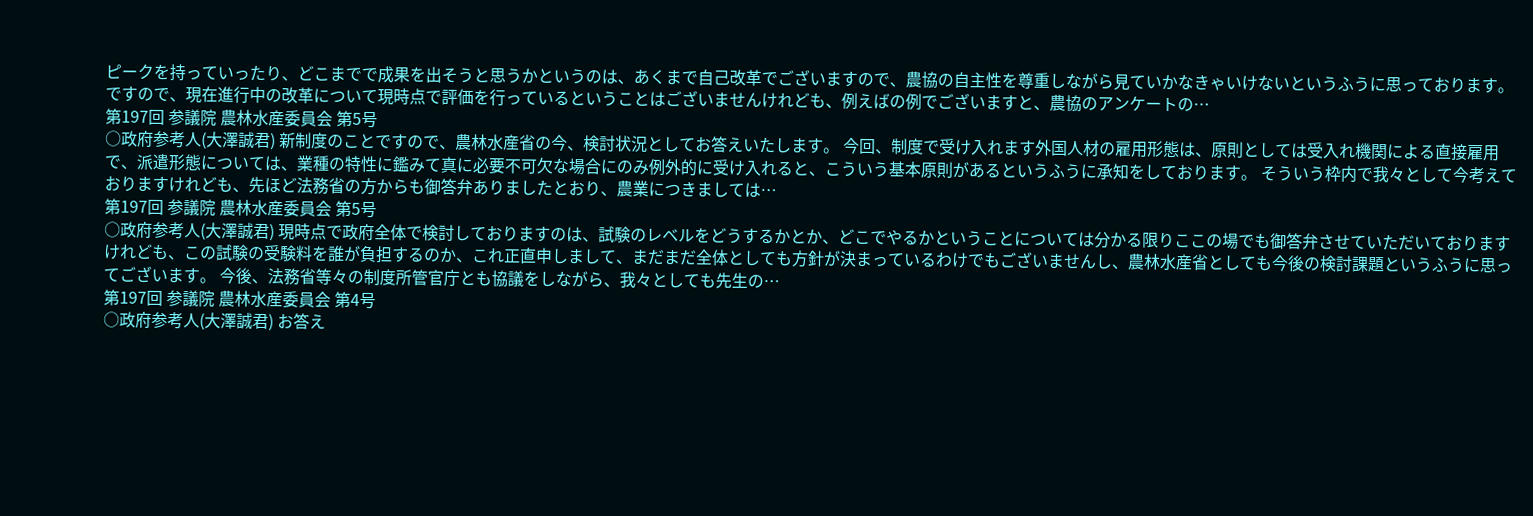ピークを持っていったり、どこまでで成果を出そうと思うかというのは、あくまで自己改革でございますので、農協の自主性を尊重しながら見ていかなきゃいけないというふうに思っております。 ですので、現在進行中の改革について現時点で評価を行っているということはございませんけれども、例えばの例でございますと、農協のアンケートの…
第197回 参議院 農林水産委員会 第5号
○政府参考人(大澤誠君) 新制度のことですので、農林水産省の今、検討状況としてお答えいたします。 今回、制度で受け入れます外国人材の雇用形態は、原則としては受入れ機関による直接雇用で、派遣形態については、業種の特性に鑑みて真に必要不可欠な場合にのみ例外的に受け入れると、こういう基本原則があるというふうに承知をしております。 そういう枠内で我々として今考えておりますけれども、先ほど法務省の方からも御答弁ありましたとおり、農業につきましては…
第197回 参議院 農林水産委員会 第5号
○政府参考人(大澤誠君) 現時点で政府全体で検討しておりますのは、試験のレベルをどうするかとか、どこでやるかということについては分かる限りここの場でも御答弁させていただいておりますけれども、この試験の受験料を誰が負担するのか、これ正直申しまして、まだまだ全体としても方針が決まっているわけでもございませんし、農林水産省としても今後の検討課題というふうに思ってございます。 今後、法務省等々の制度所管官庁とも協議をしながら、我々としても先生の…
第197回 参議院 農林水産委員会 第4号
○政府参考人(大澤誠君) お答え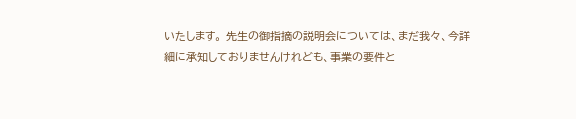いたします。 先生の御指摘の説明会については、まだ我々、今詳細に承知しておりませんけれども、事業の要件と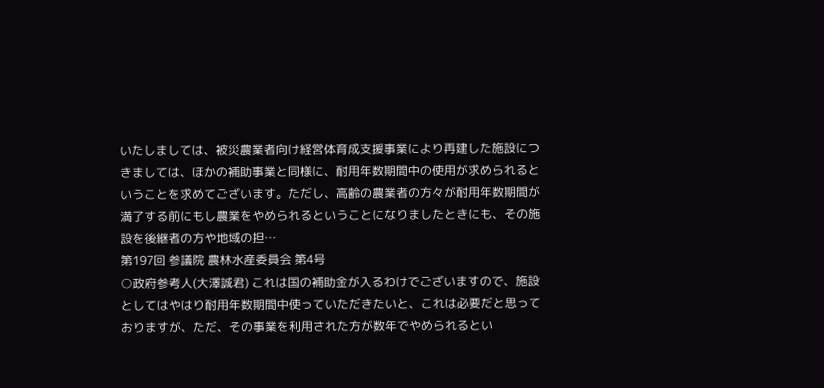いたしましては、被災農業者向け経営体育成支援事業により再建した施設につきましては、ほかの補助事業と同様に、耐用年数期間中の使用が求められるということを求めてございます。ただし、高齢の農業者の方々が耐用年数期間が満了する前にもし農業をやめられるということになりましたときにも、その施設を後継者の方や地域の担…
第197回 参議院 農林水産委員会 第4号
○政府参考人(大澤誠君) これは国の補助金が入るわけでございますので、施設としてはやはり耐用年数期間中使っていただきたいと、これは必要だと思っておりますが、ただ、その事業を利用された方が数年でやめられるとい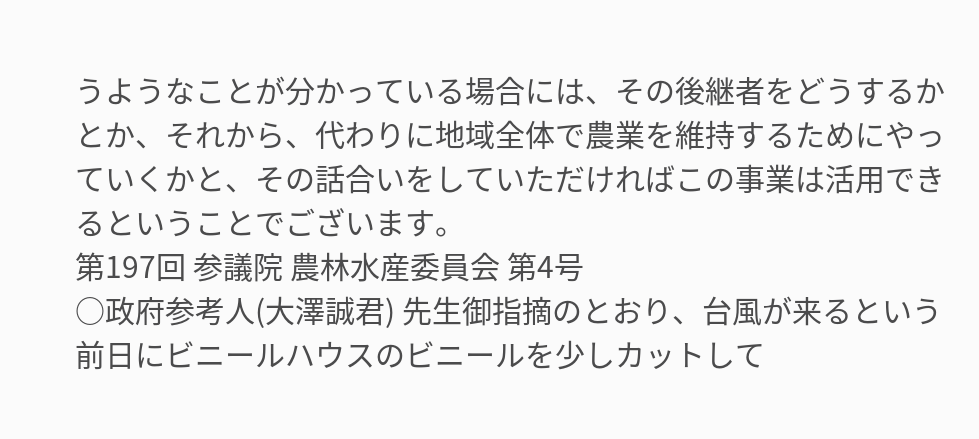うようなことが分かっている場合には、その後継者をどうするかとか、それから、代わりに地域全体で農業を維持するためにやっていくかと、その話合いをしていただければこの事業は活用できるということでございます。
第197回 参議院 農林水産委員会 第4号
○政府参考人(大澤誠君) 先生御指摘のとおり、台風が来るという前日にビニールハウスのビニールを少しカットして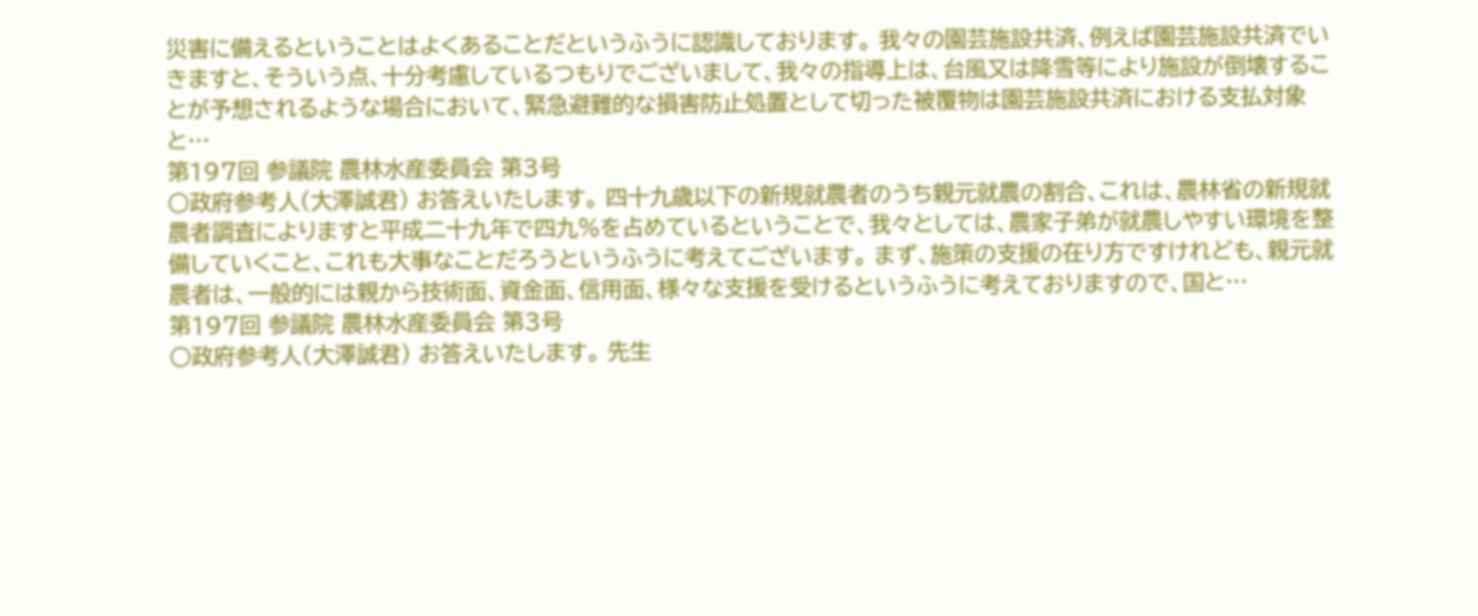災害に備えるということはよくあることだというふうに認識しております。 我々の園芸施設共済、例えば園芸施設共済でいきますと、そういう点、十分考慮しているつもりでございまして、我々の指導上は、台風又は降雪等により施設が倒壊することが予想されるような場合において、緊急避難的な損害防止処置として切った被覆物は園芸施設共済における支払対象と…
第197回 参議院 農林水産委員会 第3号
○政府参考人(大澤誠君) お答えいたします。 四十九歳以下の新規就農者のうち親元就農の割合、これは、農林省の新規就農者調査によりますと平成二十九年で四九%を占めているということで、我々としては、農家子弟が就農しやすい環境を整備していくこと、これも大事なことだろうというふうに考えてございます。 まず、施策の支援の在り方ですけれども、親元就農者は、一般的には親から技術面、資金面、信用面、様々な支援を受けるというふうに考えておりますので、国と…
第197回 参議院 農林水産委員会 第3号
○政府参考人(大澤誠君) お答えいたします。 先生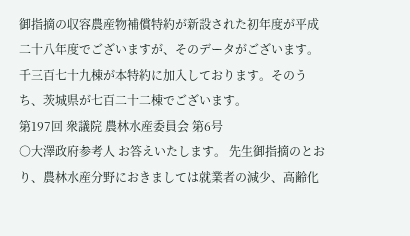御指摘の収容農産物補償特約が新設された初年度が平成二十八年度でございますが、そのデータがございます。千三百七十九棟が本特約に加入しております。そのうち、茨城県が七百二十二棟でございます。
第197回 衆議院 農林水産委員会 第6号
○大澤政府参考人 お答えいたします。 先生御指摘のとおり、農林水産分野におきましては就業者の減少、高齢化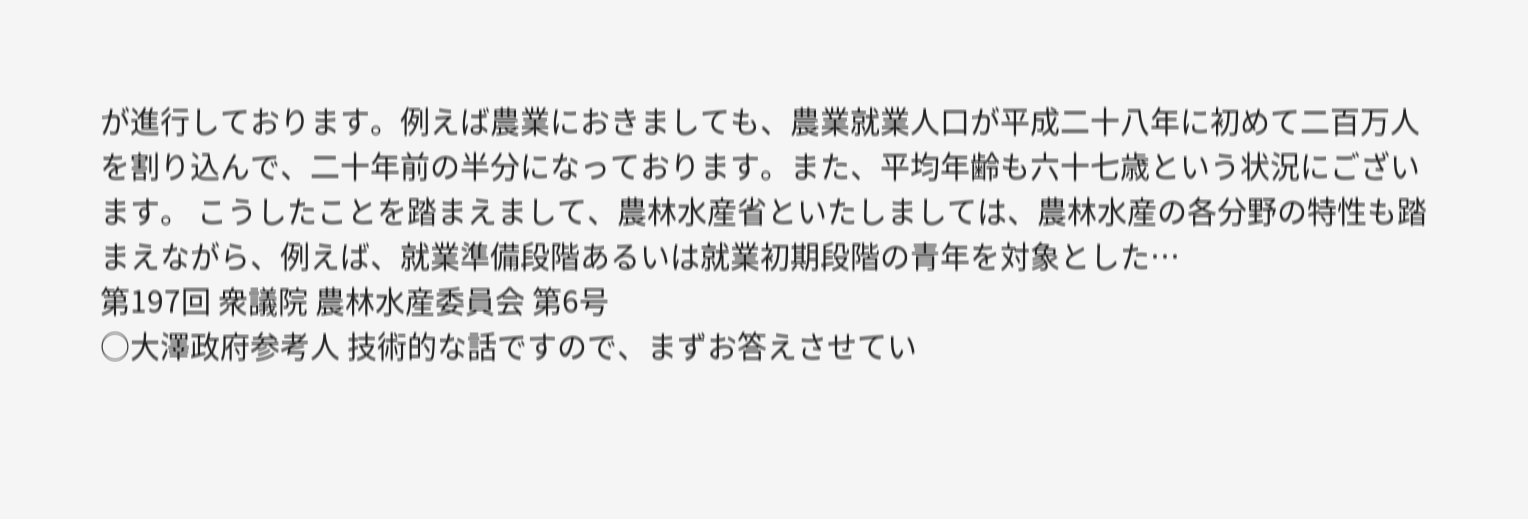が進行しております。例えば農業におきましても、農業就業人口が平成二十八年に初めて二百万人を割り込んで、二十年前の半分になっております。また、平均年齢も六十七歳という状況にございます。 こうしたことを踏まえまして、農林水産省といたしましては、農林水産の各分野の特性も踏まえながら、例えば、就業準備段階あるいは就業初期段階の青年を対象とした…
第197回 衆議院 農林水産委員会 第6号
○大澤政府参考人 技術的な話ですので、まずお答えさせてい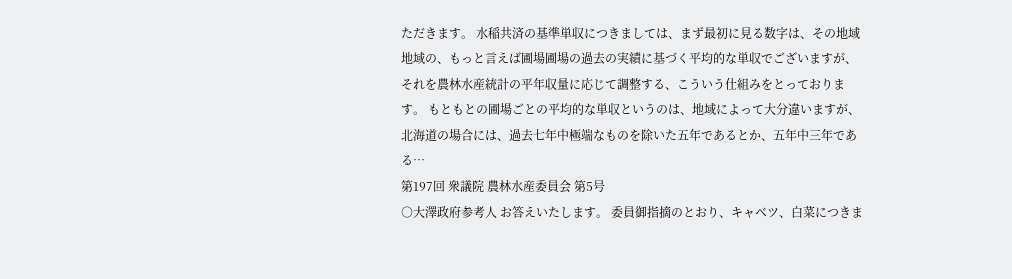ただきます。 水稲共済の基準単収につきましては、まず最初に見る数字は、その地域地域の、もっと言えば圃場圃場の過去の実績に基づく平均的な単収でございますが、それを農林水産統計の平年収量に応じて調整する、こういう仕組みをとっております。 もともとの圃場ごとの平均的な単収というのは、地域によって大分違いますが、北海道の場合には、過去七年中極端なものを除いた五年であるとか、五年中三年である…
第197回 衆議院 農林水産委員会 第5号
○大澤政府参考人 お答えいたします。 委員御指摘のとおり、キャベツ、白菜につきま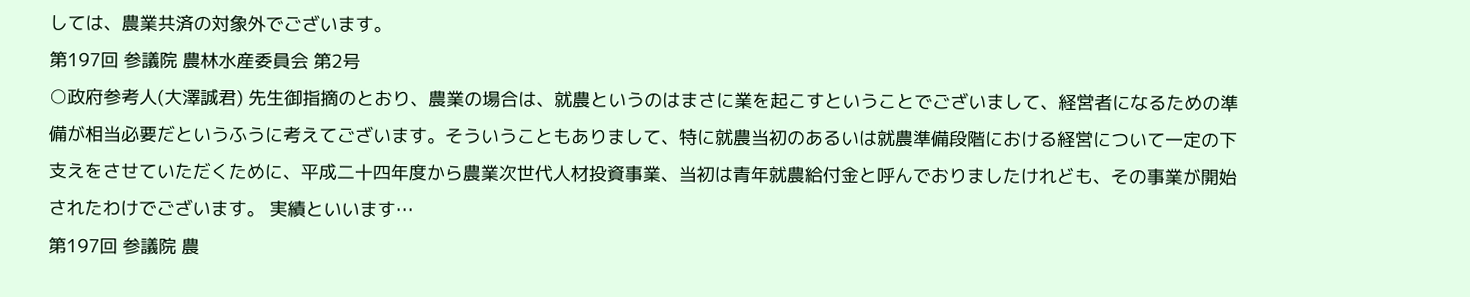しては、農業共済の対象外でございます。
第197回 参議院 農林水産委員会 第2号
○政府参考人(大澤誠君) 先生御指摘のとおり、農業の場合は、就農というのはまさに業を起こすということでございまして、経営者になるための準備が相当必要だというふうに考えてございます。そういうこともありまして、特に就農当初のあるいは就農準備段階における経営について一定の下支えをさせていただくために、平成二十四年度から農業次世代人材投資事業、当初は青年就農給付金と呼んでおりましたけれども、その事業が開始されたわけでございます。 実績といいます…
第197回 参議院 農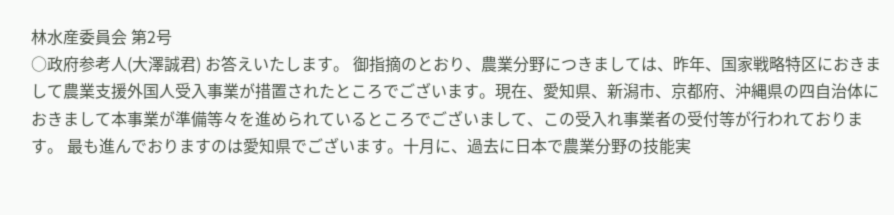林水産委員会 第2号
○政府参考人(大澤誠君) お答えいたします。 御指摘のとおり、農業分野につきましては、昨年、国家戦略特区におきまして農業支援外国人受入事業が措置されたところでございます。現在、愛知県、新潟市、京都府、沖縄県の四自治体におきまして本事業が準備等々を進められているところでございまして、この受入れ事業者の受付等が行われております。 最も進んでおりますのは愛知県でございます。十月に、過去に日本で農業分野の技能実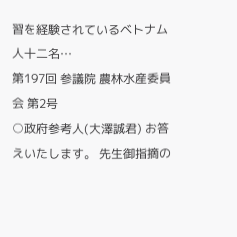習を経験されているベトナム人十二名…
第197回 参議院 農林水産委員会 第2号
○政府参考人(大澤誠君) お答えいたします。 先生御指摘の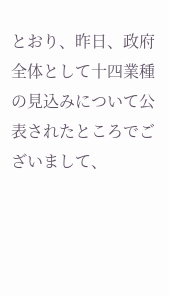とおり、昨日、政府全体として十四業種の見込みについて公表されたところでございまして、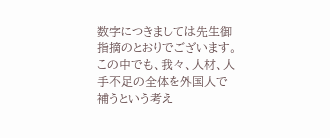数字につきましては先生御指摘のとおりでございます。 この中でも、我々、人材、人手不足の全体を外国人で補うという考え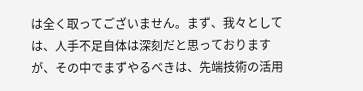は全く取ってございません。まず、我々としては、人手不足自体は深刻だと思っておりますが、その中でまずやるべきは、先端技術の活用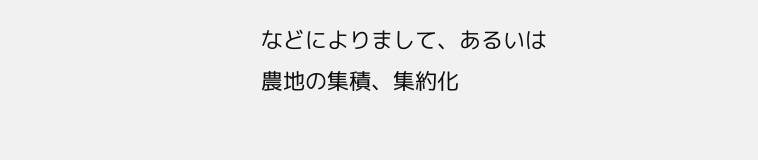などによりまして、あるいは農地の集積、集約化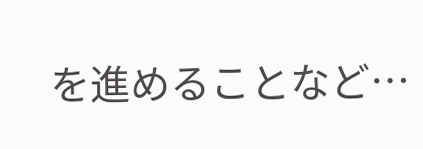を進めることなど…